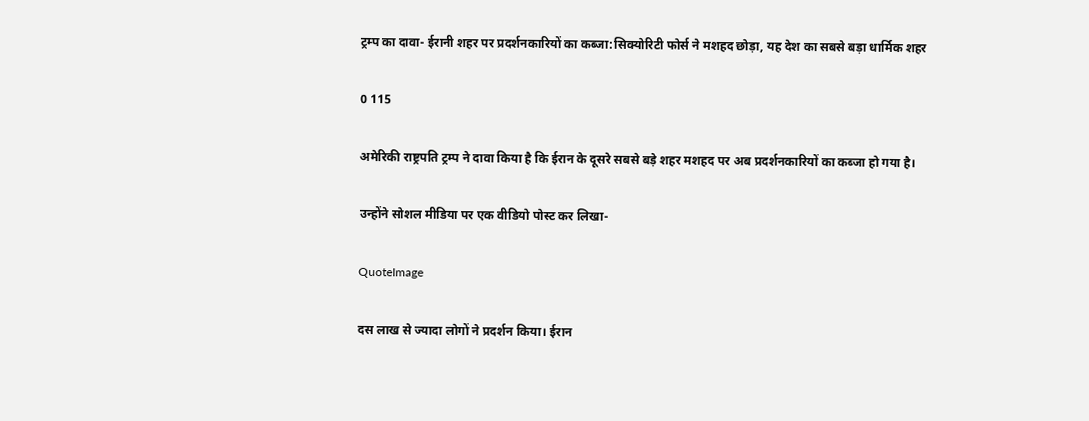ट्रम्प का दावा- ईरानी शहर पर प्रदर्शनकारियों का कब्जा:सिक्योरिटी फोर्स ने मशहद छोड़ा, यह देश का सबसे बड़ा धार्मिक शहर

0 115

अमेरिकी राष्ट्रपति ट्रम्प ने दावा किया है कि ईरान के दूसरे सबसे बड़े शहर मशहद पर अब प्रदर्शनकारियों का कब्जा हो गया है।

उन्होंने सोशल मीडिया पर एक वीडियो पोस्ट कर लिखा-

QuoteImage

दस लाख से ज्यादा लोगों ने प्रदर्शन किया। ईरान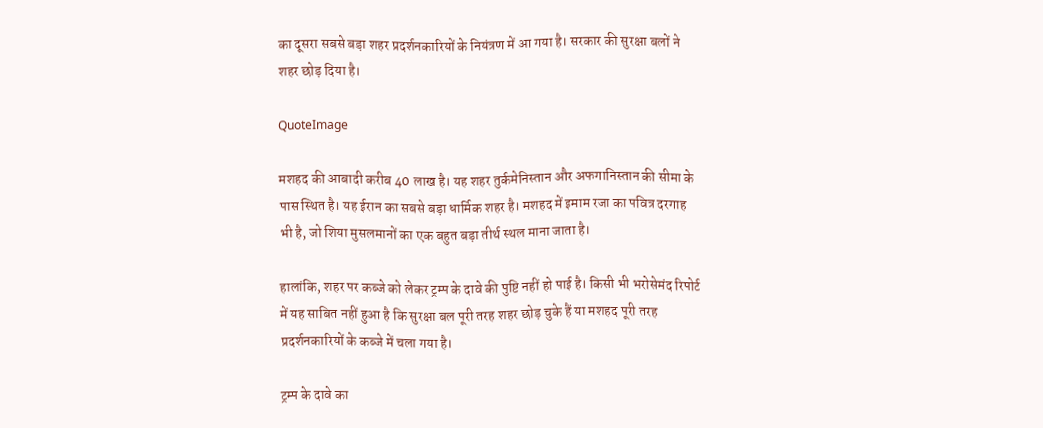का दूसरा सबसे बड़ा शहर प्रदर्शनकारियों के नियंत्रण में आ गया है। सरकार की सुरक्षा बलों ने शहर छोड़ दिया है।

QuoteImage

मशहद की आबादी करीब 40 लाख है। यह शहर तुर्कमेनिस्तान और अफगानिस्तान की सीमा के पास स्थित है। यह ईरान का सबसे बड़ा धार्मिक शहर है। मशहद में इमाम रजा का पवित्र दरगाह भी है, जो शिया मुसलमानों का एक बहुत बड़ा तीर्थ स्थल माना जाता है।

हालांकि, शहर पर कब्जे को लेकर ट्रम्प के दावे की पुष्टि नहीं हो पाई है। किसी भी भरोसेमंद रिपोर्ट में यह साबित नहीं हुआ है कि सुरक्षा बल पूरी तरह शहर छोड़ चुके हैं या मशहद पूरी तरह प्रदर्शनकारियों के कब्जे में चला गया है।

ट्रम्प के दावे का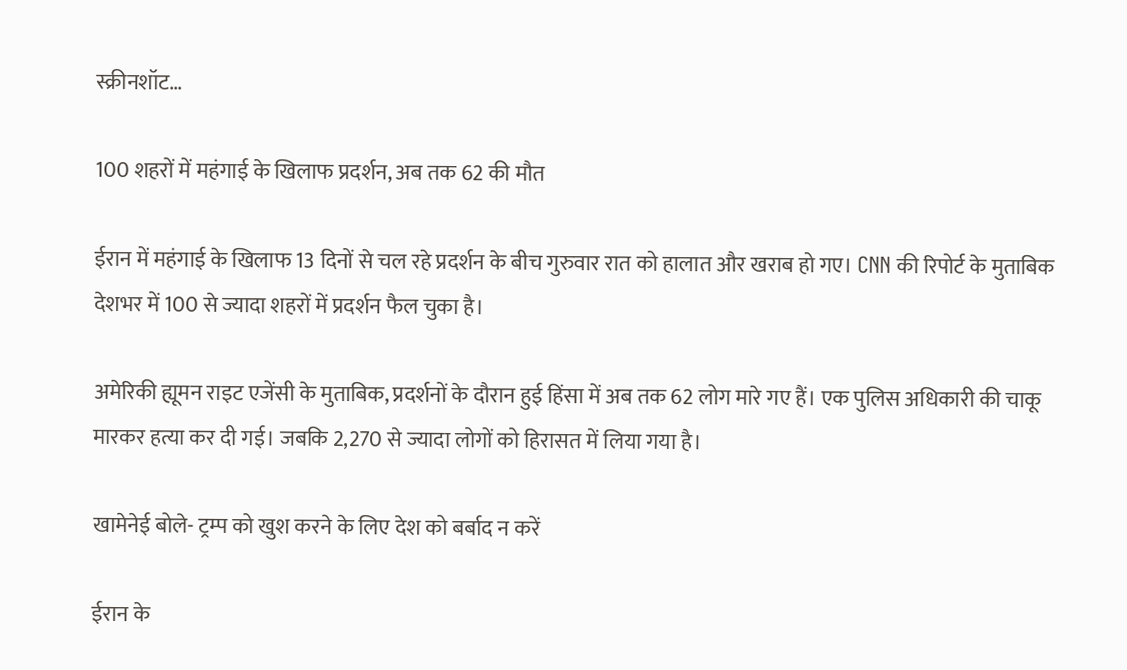स्क्रीनशॉट…

100 शहरों में महंगाई के खिलाफ प्रदर्शन, अब तक 62 की मौत

ईरान में महंगाई के खिलाफ 13 दिनों से चल रहे प्रदर्शन के बीच गुरुवार रात को हालात और खराब हो गए। CNN की रिपोर्ट के मुताबिक देशभर में 100 से ज्यादा शहरों में प्रदर्शन फैल चुका है।

अमेरिकी ह्यूमन राइट एजेंसी के मुताबिक, प्रदर्शनों के दौरान हुई हिंसा में अब तक 62 लोग मारे गए हैं। एक पुलिस अधिकारी की चाकू मारकर हत्या कर दी गई। जबकि 2,270 से ज्यादा लोगों को हिरासत में लिया गया है।

खामेनेई बोले- ट्रम्प को खुश करने के लिए देश को बर्बाद न करें

ईरान के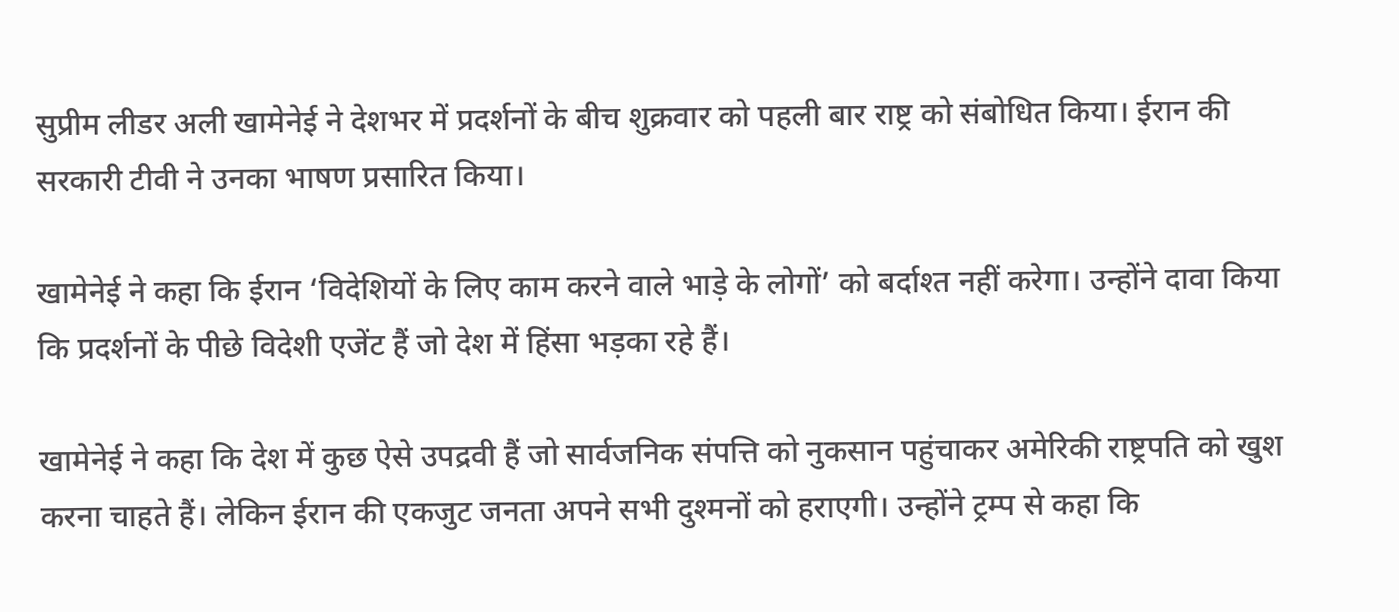सुप्रीम लीडर अली खामेनेई ने देशभर में प्रदर्शनों के बीच शुक्रवार को पहली बार राष्ट्र को संबोधित किया। ईरान की सरकारी टीवी ने उनका भाषण प्रसारित किया।

खामेनेई ने कहा कि ईरान ‘विदेशियों के लिए काम करने वाले भाड़े के लोगों’ को बर्दाश्त नहीं करेगा। उन्होंने दावा किया कि प्रदर्शनों के पीछे विदेशी एजेंट हैं जो देश में हिंसा भड़का रहे हैं।

खामेनेई ने कहा कि देश में कुछ ऐसे उपद्रवी हैं जो सार्वजनिक संपत्ति को नुकसान पहुंचाकर अमेरिकी राष्ट्रपति को खुश करना चाहते हैं। लेकिन ईरान की एकजुट जनता अपने सभी दुश्मनों को हराएगी। उन्होंने ट्रम्प से कहा कि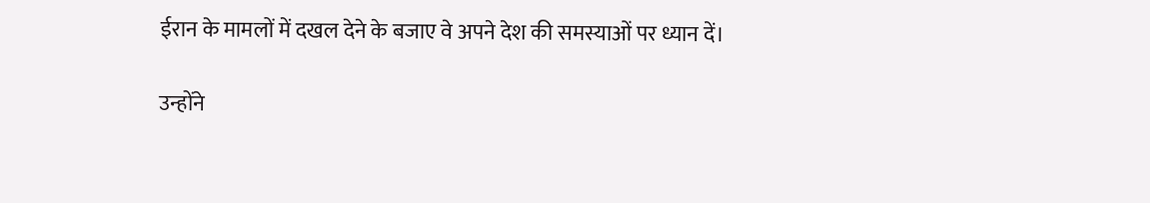ईरान के मामलों में दखल देने के बजाए वे अपने देश की समस्याओं पर ध्यान दें।

उन्होंने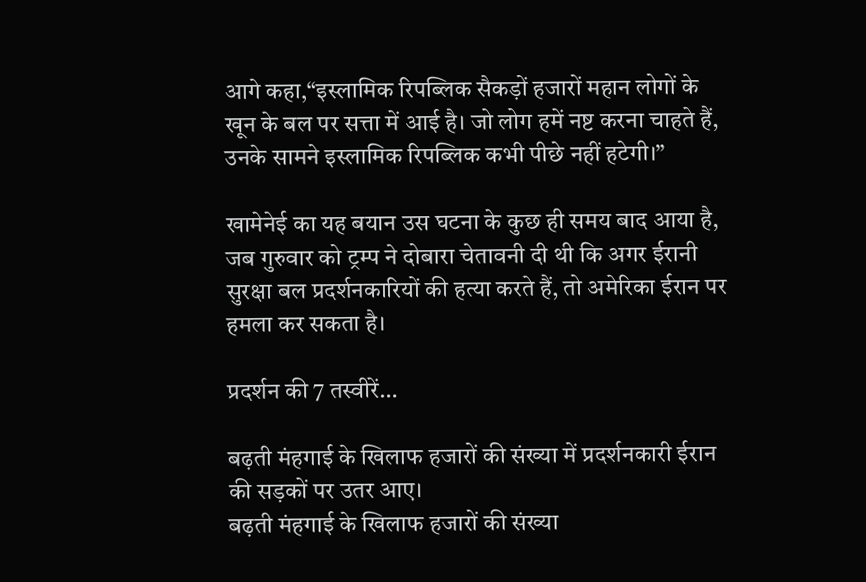आगे कहा,“इस्लामिक रिपब्लिक सैकड़ों हजारों महान लोगों के खून के बल पर सत्ता में आई है। जो लोग हमें नष्ट करना चाहते हैं, उनके सामने इस्लामिक रिपब्लिक कभी पीछे नहीं हटेगी।”

खामेनेई का यह बयान उस घटना के कुछ ही समय बाद आया है, जब गुरुवार को ट्रम्प ने दोबारा चेतावनी दी थी कि अगर ईरानी सुरक्षा बल प्रदर्शनकारियों की हत्या करते हैं, तो अमेरिका ईरान पर हमला कर सकता है।

प्रदर्शन की 7 तस्वीरें…

बढ़ती मंहगाई के खिलाफ हजारों की संख्या में प्रदर्शनकारी ईरान की सड़कों पर उतर आए।
बढ़ती मंहगाई के खिलाफ हजारों की संख्या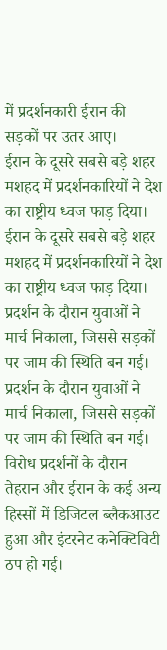में प्रदर्शनकारी ईरान की सड़कों पर उतर आए।
ईरान के दूसरे सबसे बड़े शहर मशहद में प्रदर्शनकारियों ने देश का राष्ट्रीय ध्वज फाड़ दिया।
ईरान के दूसरे सबसे बड़े शहर मशहद में प्रदर्शनकारियों ने देश का राष्ट्रीय ध्वज फाड़ दिया।
प्रदर्शन के दौरान युवाओं ने मार्च निकाला, जिससे सड़कों पर जाम की स्थिति बन गई।
प्रदर्शन के दौरान युवाओं ने मार्च निकाला, जिससे सड़कों पर जाम की स्थिति बन गई।
विरोध प्रदर्शनों के दौरान तेहरान और ईरान के कई अन्य हिस्सों में डिजिटल ब्लैकआउट हुआ और इंटरनेट कनेक्टिविटी ठप हो गई।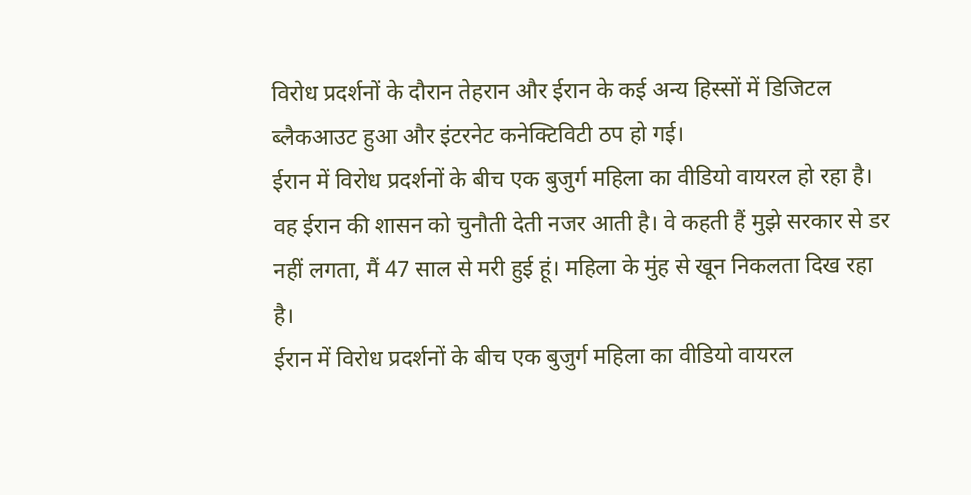विरोध प्रदर्शनों के दौरान तेहरान और ईरान के कई अन्य हिस्सों में डिजिटल ब्लैकआउट हुआ और इंटरनेट कनेक्टिविटी ठप हो गई।
ईरान में विरोध प्रदर्शनों के बीच एक बुजुर्ग महिला का वीडियो वायरल हो रहा है। वह ईरान की शासन को चुनौती देती नजर आती है। वे कहती हैं मुझे सरकार से डर नहीं लगता, मैं 47 साल से मरी हुई हूं। महिला के मुंह से खून निकलता दिख रहा है।
ईरान में विरोध प्रदर्शनों के बीच एक बुजुर्ग महिला का वीडियो वायरल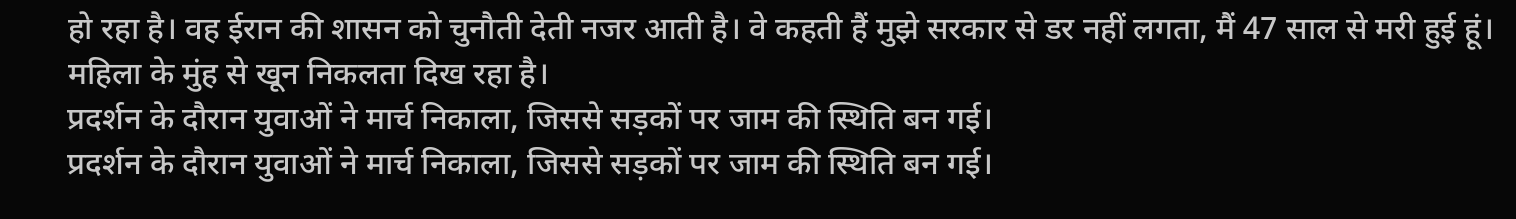हो रहा है। वह ईरान की शासन को चुनौती देती नजर आती है। वे कहती हैं मुझे सरकार से डर नहीं लगता, मैं 47 साल से मरी हुई हूं। महिला के मुंह से खून निकलता दिख रहा है।
प्रदर्शन के दौरान युवाओं ने मार्च निकाला, जिससे सड़कों पर जाम की स्थिति बन गई।
प्रदर्शन के दौरान युवाओं ने मार्च निकाला, जिससे सड़कों पर जाम की स्थिति बन गई।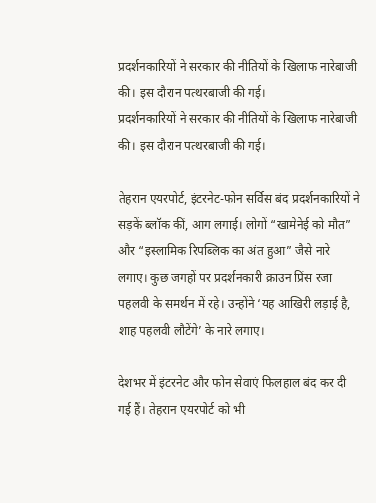प्रदर्शनकारियों ने सरकार की नीतियों के खिलाफ नारेबाजी की। इस दौरान पत्थरबाजी की गई।
प्रदर्शनकारियों ने सरकार की नीतियों के खिलाफ नारेबाजी की। इस दौरान पत्थरबाजी की गई।

तेहरान एयरपोर्ट, इंटरनेट-फोन सर्विस बंद प्रदर्शनकारियों ने सड़कें ब्लॉक कीं, आग लगाई। लोगों “खामेनेई को मौत” और “इस्लामिक रिपब्लिक का अंत हुआ” जैसे नारे लगाए। कुछ जगहों पर प्रदर्शनकारी क्राउन प्रिंस रजा पहलवी के समर्थन में रहे। उन्होंने ‘यह आखिरी लड़ाई है, शाह पहलवी लौटेंगे’ के नारे लगाए।

देशभर में इंटरनेट और फोन सेवाएं फिलहाल बंद कर दी गई हैं। तेहरान एयरपोर्ट को भी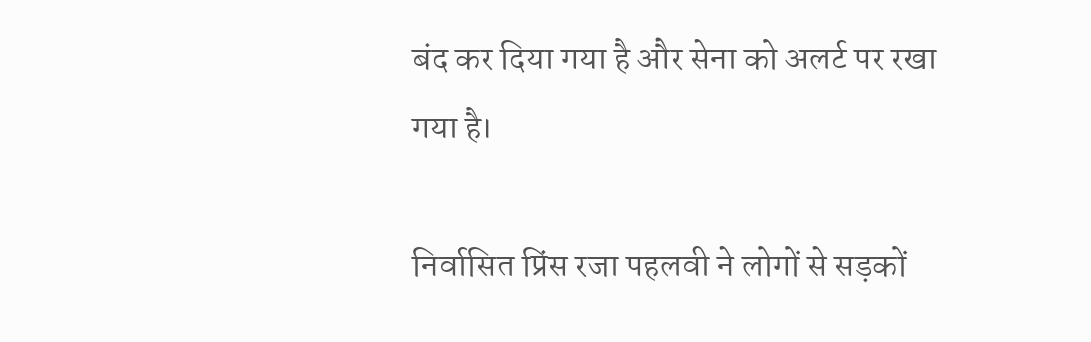बंद कर दिया गया है और सेना को अलर्ट पर रखा गया है।

निर्वासित प्रिंस रजा पहलवी ने लोगों से सड़कों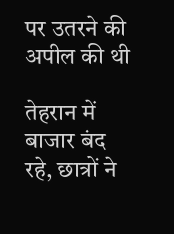पर उतरने की अपील की थी

तेहरान में बाजार बंद रहे, छात्रों ने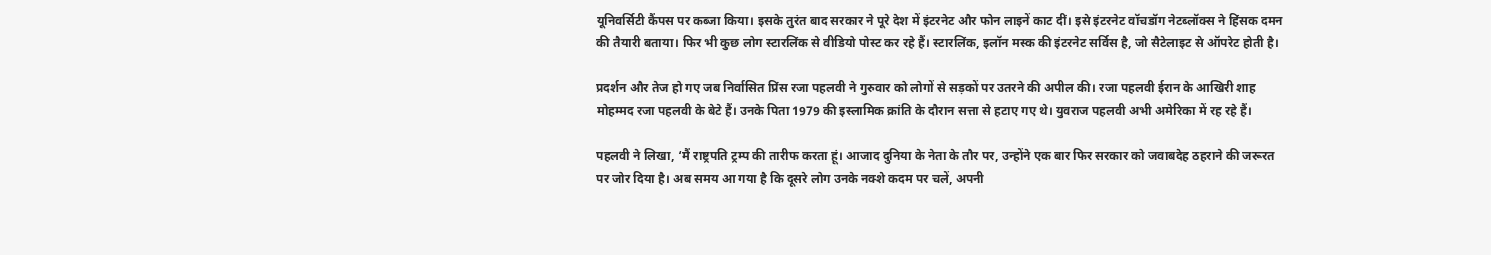यूनिवर्सिटी कैंपस पर कब्जा किया। इसके तुरंत बाद सरकार ने पूरे देश में इंटरनेट और फोन लाइनें काट दीं। इसे इंटरनेट वॉचडॉग नेटब्लॉक्स ने हिंसक दमन की तैयारी बताया। फिर भी कुछ लोग स्टारलिंक से वीडियो पोस्ट कर रहे हैं। स्टारलिंक, इलॉन मस्क की इंटरनेट सर्विस है, जो सैटेलाइट से ऑपरेट होती है।

प्रदर्शन और तेज हो गए जब निर्वासित प्रिंस रजा पहलवी ने गुरुवार को लोगों से सड़कों पर उतरने की अपील की। रजा पहलवी ईरान के आखिरी शाह मोहम्मद रजा पहलवी के बेटे हैं। उनके पिता 1979 की इस्लामिक क्रांति के दौरान सत्ता से हटाए गए थे। युवराज पहलवी अभी अमेरिका में रह रहे हैं।

पहलवी ने लिखा, ‘मैं राष्ट्रपति ट्रम्प की तारीफ करता हूं। आजाद दुनिया के नेता के तौर पर, उन्होंने एक बार फिर सरकार को जवाबदेह ठहराने की जरूरत पर जोर दिया है। अब समय आ गया है कि दूसरे लोग उनके नक्शे कदम पर चलें, अपनी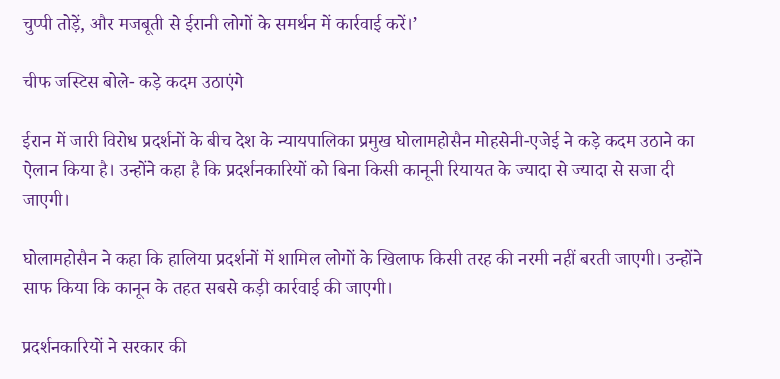चुप्पी तोड़ें, और मजबूती से ईरानी लोगों के समर्थन में कार्रवाई करें।’

चीफ जस्टिस बोले- कड़े कदम उठाएंगे

ईरान में जारी विरोध प्रदर्शनों के बीच देश के न्यायपालिका प्रमुख घोलामहोसैन मोहसेनी-एजेई ने कड़े कदम उठाने का ऐलान किया है। उन्होंने कहा है कि प्रदर्शनकारियों को बिना किसी कानूनी रियायत के ज्यादा से ज्यादा से सजा दी जाएगी।

घोलामहोसैन ने कहा कि हालिया प्रदर्शनों में शामिल लोगों के खिलाफ किसी तरह की नरमी नहीं बरती जाएगी। उन्होंने साफ किया कि कानून के तहत सबसे कड़ी कार्रवाई की जाएगी।

प्रदर्शनकारियों ने सरकार की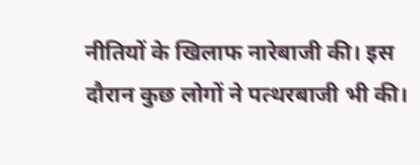नीतियों के खिलाफ नारेबाजी की। इस दौरान कुछ लोगों ने पत्थरबाजी भी की।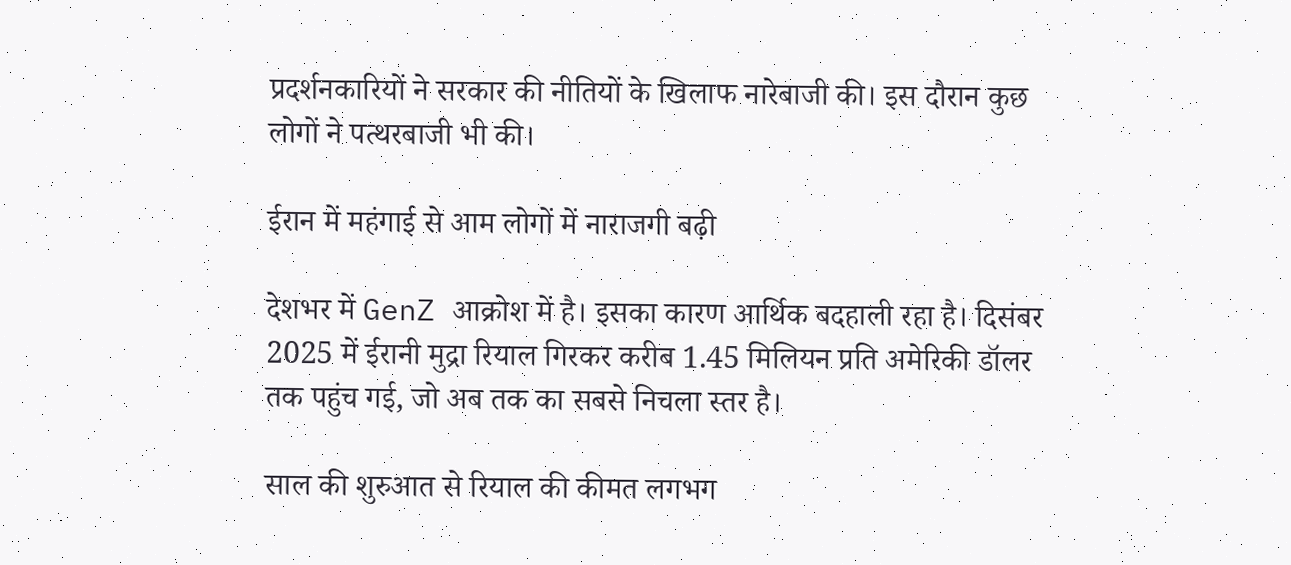प्रदर्शनकारियों ने सरकार की नीतियों के खिलाफ नारेबाजी की। इस दौरान कुछ लोगों ने पत्थरबाजी भी की।

ईरान में महंगाई से आम लोगों में नाराजगी बढ़ी

देशभर में GenZ आक्रोश में है। इसका कारण आर्थिक बदहाली रहा है। दिसंबर 2025 में ईरानी मुद्रा रियाल गिरकर करीब 1.45 मिलियन प्रति अमेरिकी डॉलर तक पहुंच गई, जो अब तक का सबसे निचला स्तर है।

साल की शुरुआत से रियाल की कीमत लगभग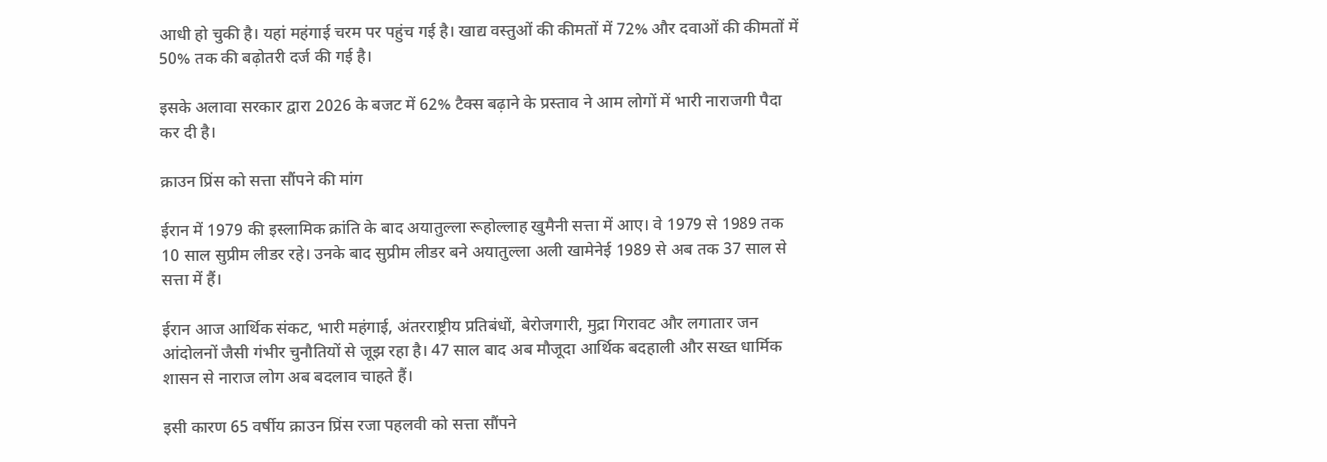आधी हो चुकी है। यहां महंगाई चरम पर पहुंच गई है। खाद्य वस्तुओं की कीमतों में 72% और दवाओं की कीमतों में 50% तक की बढ़ोतरी दर्ज की गई है।

इसके अलावा सरकार द्वारा 2026 के बजट में 62% टैक्स बढ़ाने के प्रस्ताव ने आम लोगों में भारी नाराजगी पैदा कर दी है।

क्राउन प्रिंस को सत्ता सौंपने की मांग

ईरान में 1979 की इस्लामिक क्रांति के बाद अयातुल्ला रूहोल्लाह खुमैनी सत्ता में आए। वे 1979 से 1989 तक 10 साल सुप्रीम लीडर रहे। उनके बाद सुप्रीम लीडर बने अयातुल्ला अली खामेनेई 1989 से अब तक 37 साल से सत्ता में हैं।

ईरान आज आर्थिक संकट, भारी महंगाई, अंतरराष्ट्रीय प्रतिबंधों, बेरोजगारी, मुद्रा गिरावट और लगातार जन आंदोलनों जैसी गंभीर चुनौतियों से जूझ रहा है। 47 साल बाद अब मौजूदा आर्थिक बदहाली और सख्त धार्मिक शासन से नाराज लोग अब बदलाव चाहते हैं।

इसी कारण 65 वर्षीय क्राउन प्रिंस रजा पहलवी को सत्ता सौंपने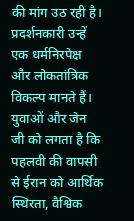की मांग उठ रही है। प्रदर्शनकारी उन्हें एक धर्मनिरपेक्ष और लोकतांत्रिक विकल्प मानते हैं। युवाओं और जेन जी को लगता है कि पहलवी की वापसी से ईरान को आर्थिक स्थिरता, वैश्विक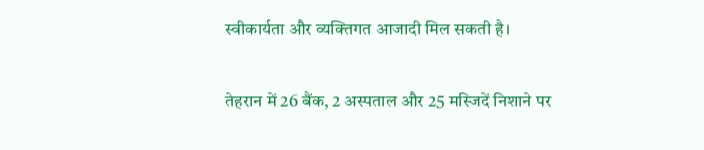स्वीकार्यता और व्यक्तिगत आजादी मिल सकती है।

तेहरान में 26 बैंक, 2 अस्पताल और 25 मस्जिदें निशाने पर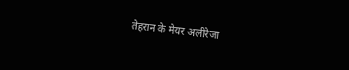तेहरान के मेयर अलीरेजा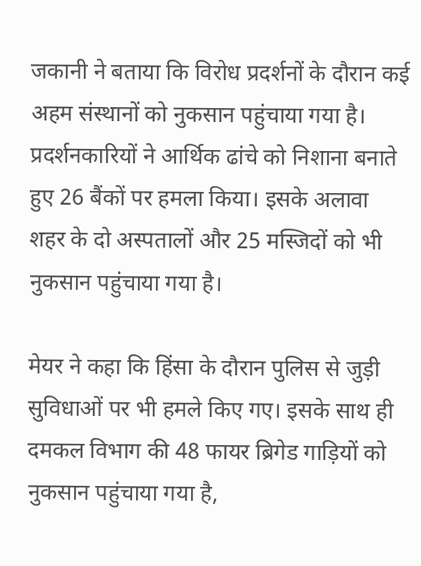जकानी ने बताया कि विरोध प्रदर्शनों के दौरान कई अहम संस्थानों को नुकसान पहुंचाया गया है। प्रदर्शनकारियों ने आर्थिक ढांचे को निशाना बनाते हुए 26 बैंकों पर हमला किया। इसके अलावा शहर के दो अस्पतालों और 25 मस्जिदों को भी नुकसान पहुंचाया गया है।

मेयर ने कहा कि हिंसा के दौरान पुलिस से जुड़ी सुविधाओं पर भी हमले किए गए। इसके साथ ही दमकल विभाग की 48 फायर ब्रिगेड गाड़ियों को नुकसान पहुंचाया गया है,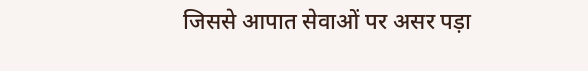जिससे आपात सेवाओं पर असर पड़ा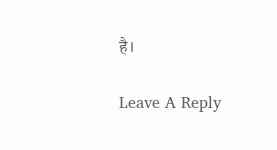है।

Leave A Reply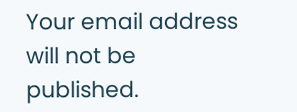Your email address will not be published.